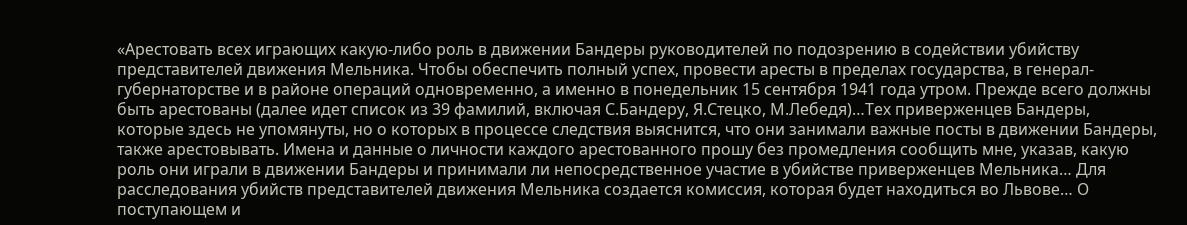«Арестовать всех играющих какую-либо роль в движении Бандеры руководителей по подозрению в содействии убийству представителей движения Мельника. Чтобы обеспечить полный успех, провести аресты в пределах государства, в генерал-губернаторстве и в районе операций одновременно, а именно в понедельник 15 сентября 1941 года утром. Прежде всего должны быть арестованы (далее идет список из 39 фамилий, включая С.Бандеру, Я.Стецко, М.Лебедя)…Тех приверженцев Бандеры, которые здесь не упомянуты, но о которых в процессе следствия выяснится, что они занимали важные посты в движении Бандеры, также арестовывать. Имена и данные о личности каждого арестованного прошу без промедления сообщить мне, указав, какую роль они играли в движении Бандеры и принимали ли непосредственное участие в убийстве приверженцев Мельника… Для расследования убийств представителей движения Мельника создается комиссия, которая будет находиться во Львове… О поступающем и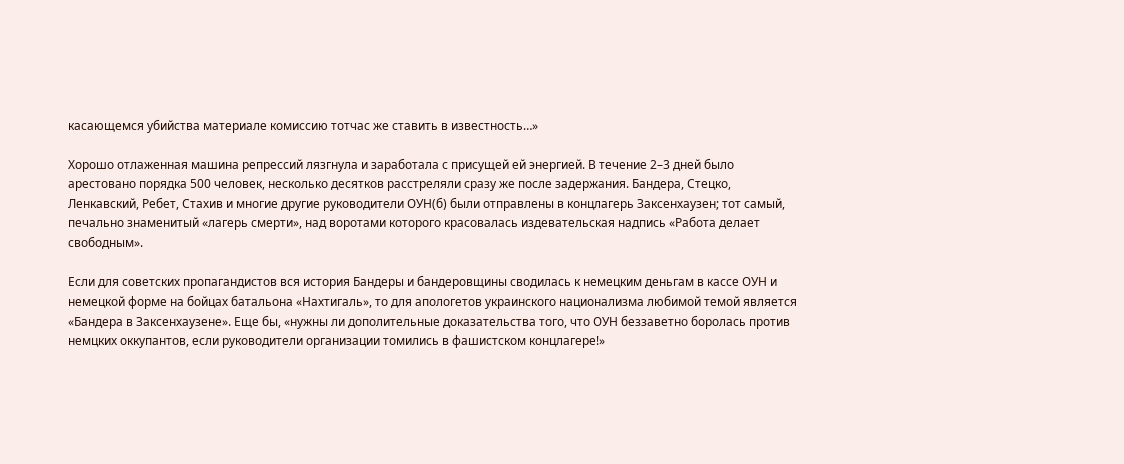касающемся убийства материале комиссию тотчас же ставить в известность…»

Хорошо отлаженная машина репрессий лязгнула и заработала с присущей ей энергией. В течение 2–3 дней было арестовано порядка 500 человек, несколько десятков расстреляли сразу же после задержания. Бандера, Стецко, Ленкавский, Ребет, Стахив и многие другие руководители ОУН(б) были отправлены в концлагерь Заксенхаузен; тот самый, печально знаменитый «лагерь смерти», над воротами которого красовалась издевательская надпись «Работа делает свободным».

Если для советских пропагандистов вся история Бандеры и бандеровщины сводилась к немецким деньгам в кассе ОУН и немецкой форме на бойцах батальона «Нахтигаль», то для апологетов украинского национализма любимой темой является «Бандера в Заксенхаузене». Еще бы, «нужны ли дополительные доказательства того, что ОУН беззаветно боролась против немцких оккупантов, если руководители организации томились в фашистском концлагере!»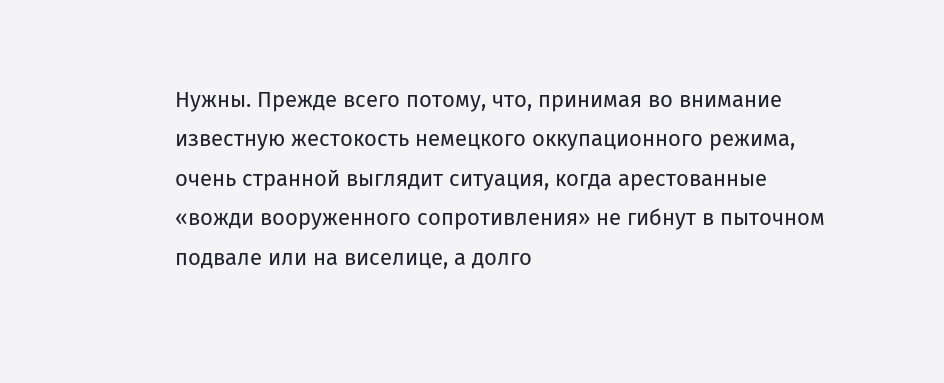Нужны. Прежде всего потому, что, принимая во внимание известную жестокость немецкого оккупационного режима, очень странной выглядит ситуация, когда арестованные «вожди вооруженного сопротивления» не гибнут в пыточном подвале или на виселице, а долго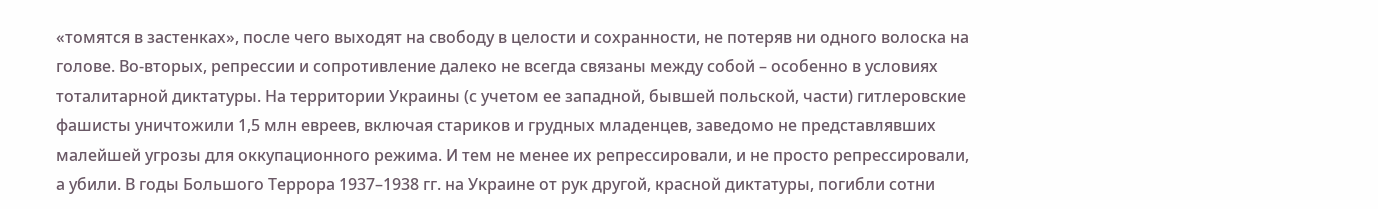«томятся в застенках», после чего выходят на свободу в целости и сохранности, не потеряв ни одного волоска на голове. Во-вторых, репрессии и сопротивление далеко не всегда связаны между собой – особенно в условиях тоталитарной диктатуры. На территории Украины (с учетом ее западной, бывшей польской, части) гитлеровские фашисты уничтожили 1,5 млн евреев, включая стариков и грудных младенцев, заведомо не представлявших малейшей угрозы для оккупационного режима. И тем не менее их репрессировали, и не просто репрессировали, а убили. В годы Большого Террора 1937–1938 гг. на Украине от рук другой, красной диктатуры, погибли сотни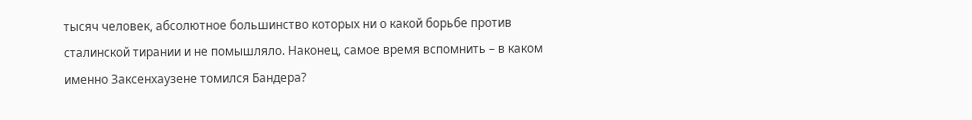тысяч человек, абсолютное большинство которых ни о какой борьбе против сталинской тирании и не помышляло. Наконец, самое время вспомнить – в каком именно Заксенхаузене томился Бандера?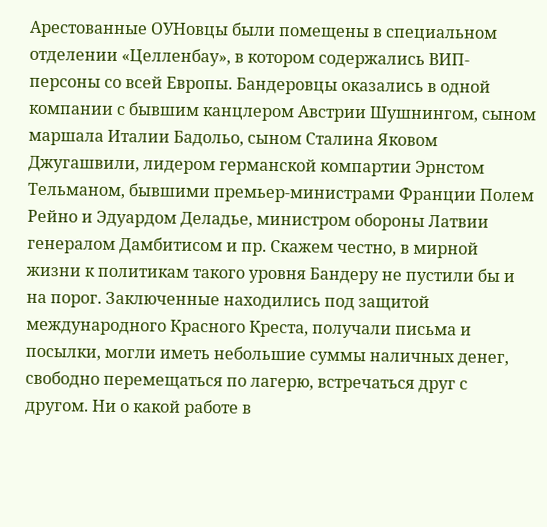Арестованные ОУНовцы были помещены в специальном отделении «Целленбау», в котором содержались ВИП-персоны со всей Европы. Бандеровцы оказались в одной компании с бывшим канцлером Австрии Шушнингом, сыном маршала Италии Бадольо, сыном Сталина Яковом Джугашвили, лидером германской компартии Эрнстом Тельманом, бывшими премьер-министрами Франции Полем Рейно и Эдуардом Деладье, министром обороны Латвии генералом Дамбитисом и пр. Скажем честно, в мирной жизни к политикам такого уровня Бандеру не пустили бы и на порог. Заключенные находились под защитой международного Красного Креста, получали письма и посылки, могли иметь небольшие суммы наличных денег, свободно перемещаться по лагерю, встречаться друг с другом. Ни о какой работе в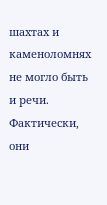шахтах и каменоломнях не могло быть и речи. Фактически, они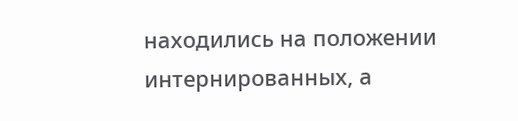находились на положении интернированных, а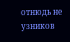отнюдь не узников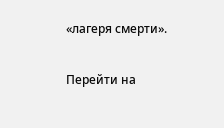«лагеря смерти».

Перейти на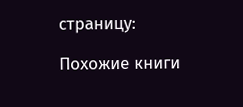страницу:

Похожие книги